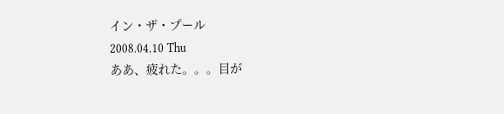イン・ザ・プール
2008.04.10 Thu
ああ、疲れた。。。目が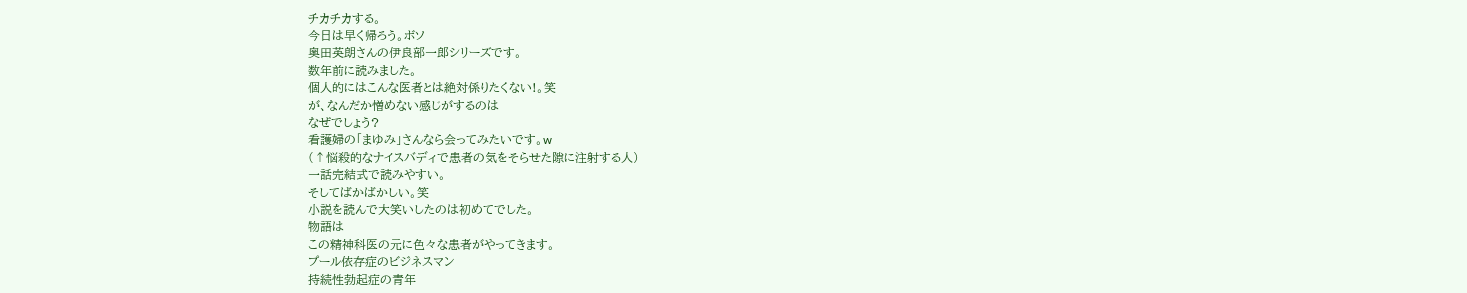チカチカする。
今日は早く帰ろう。ボソ
奥田英朗さんの伊良部一郎シリーズです。
数年前に読みました。
個人的にはこんな医者とは絶対係りたくない!。笑
が、なんだか憎めない感じがするのは
なぜでしょう?
看護婦の「まゆみ」さんなら会ってみたいです。w
(↑悩殺的なナイスバディで患者の気をそらせた隙に注射する人)
一話完結式で読みやすい。
そしてばかばかしい。笑
小説を読んで大笑いしたのは初めてでした。
物語は
この精神科医の元に色々な患者がやってきます。
プール依存症のビジネスマン
持続性勃起症の青年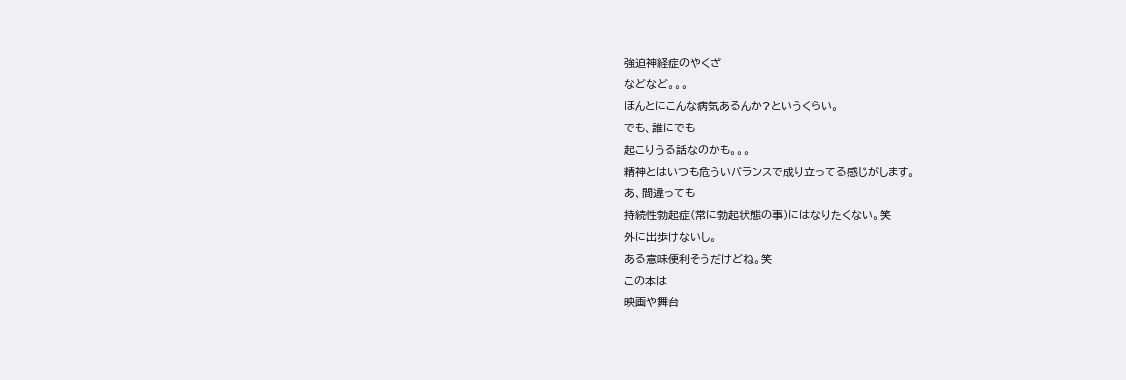強迫神経症のやくざ
などなど。。。
ほんとにこんな病気あるんか?というくらい。
でも、誰にでも
起こりうる話なのかも。。。
精神とはいつも危ういバランスで成り立ってる感じがします。
あ、間違っても
持続性勃起症(常に勃起状態の事)にはなりたくない。笑
外に出歩けないし。
ある意味便利そうだけどね。笑
この本は
映画や舞台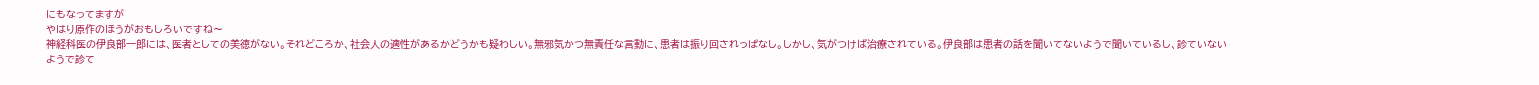にもなってますが
やはり原作のほうがおもしろいですね〜
神経科医の伊良部一郎には、医者としての美徳がない。それどころか、社会人の適性があるかどうかも疑わしい。無邪気かつ無責任な言動に、患者は振り回されっぱなし。しかし、気がつけば治療されている。伊良部は患者の話を聞いてないようで聞いているし、診ていないようで診て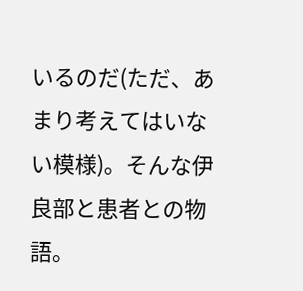いるのだ(ただ、あまり考えてはいない模様)。そんな伊良部と患者との物語。